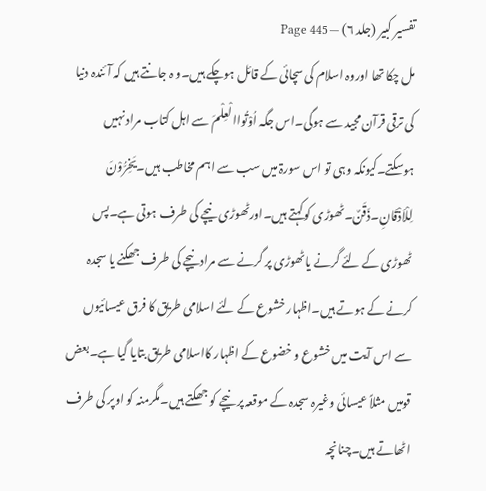تفسیر کبیر (جلد ۶) — Page 445
مل چکا تھا اوروہ اسلام کی سچائی کے قائل ہوچکے ہیں۔و ہ جانتے ہیں کہ آئندہ دنیا کی ترقی قرآن مجید سے ہوگی۔اس جگہ اُوْتُواالْعِلْمَ سے اہل کتاب مراد نہیں ہوسکتے۔کیونکہ وہی تو اس سورۃ میں سب سے اہم مخاطب ہیں۔يَخِرُّوْنَ لِلْاَذْقَانِ۔ذَقَنٌ۔ٹھوڑی کوکہتے ہیں۔اورٹھوڑی نیچے کی طرف ہوتی ہے۔پس ٹھوڑی کے لئے گرنے یاٹھوڑی پر گرنے سے مرادنیچے کی طرف جھکنے یا سجدہ کرنے کے ہوتے ہیں۔اظہار خشوع کے لئے اسلامی طریق کا فرق عیسائیوں سے اس آیت میں خشوع و خضوع کے اظہار کااسلامی طریق بتایا گیا ہے۔بعض قومیں مثلاً عیسائی وغیرہ سجدہ کے موقعہ پر نیچے کو جھکتے ہیں۔مگرمنہ کو اوپر کی طرف اٹھاتے ہیں۔چنانچہ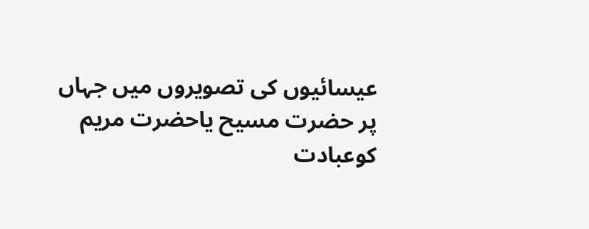عیسائیوں کی تصویروں میں جہاں پر حضرت مسیح یاحضرت مریم کوعبادت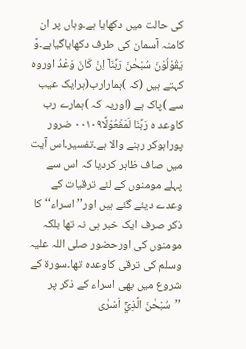کی حالت میں دکھایا ہے۔وہاں پر ان کامنہ آسمان کی طرف دکھایاگیاہے۔وَّ يَقُوْلُوْنَ سُبْحٰنَ رَبِّنَاۤ اِنْ كَانَ وَعْدُ اوروہ کہتے ہیں (کہ )ہمارارب(ہرایک عیب سے )پاک ہے (اوریہ کہ )ہمارے رب کاوعد ہ رَبِّنَا لَمَفْعُوْلًا۰۰۱۰۹ ضرور پوراہوکر رہنے والا ہے۔تفسیر۔اس آیت میں صاف ظاہر کردیا کہ اس سے پہلے مومنوں کے لئے ترقیات کے وعدے دیئے گئے ہیں اور’’اسراء‘‘ کا ذکر صرف ایک خبر ہی نہ تھا بلکہ مومنوں کی اورحضور صلی اللہ علیہ وسلم کی ترقی کاوعدہ تھا۔سورۃ کے شروع میں بھی اسراء کے ذکر پر ’’سُبْحٰنَ الَّذِيْۤ اَسْرٰى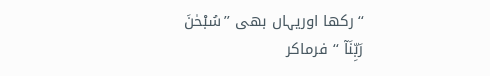‘‘رکھا اوریہاں بھی ’’سُبْحٰنَ رَبِّنَاۤ ‘‘ فرماکر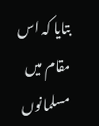بتایا کہ اس مقام میں مسلمانوں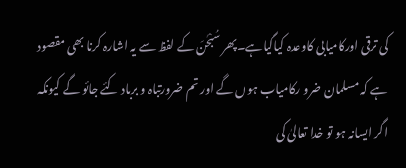کی ترقی اورکامیابی کاوعدہ کیاگیاہے۔پھر سُبْحٰنَ کے لفظ سے یہ اشارہ کرنا بھی مقصود ہے کہ مسلمان ضرو رکامیاب ہوں گے اور تم ضرورتباہ و برباد کئے جائو گے کیونکہ اگر ایسانہ ہو تو خدا تعالیٰ کی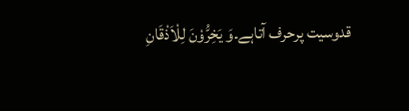قدوسیت پرحرف آتاہے۔وَ يَخِرُّوْنَ لِلْاَذْقَانِ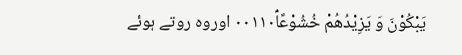يَبْكُوْنَ وَ يَزِيْدُهُمْ خُشُوْعًاؑ۰۰۱۱۰ اوروہ روتے ہوئے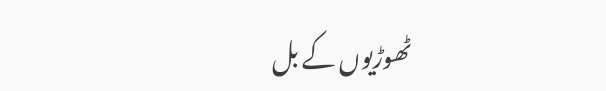ٹھوڑیوں کے بل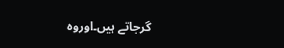گرجاتے ہیں۔اوروہ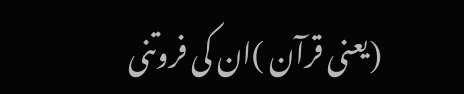(یعنی قرآن )ان کی فروتنی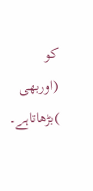کو (اوربھی )بڑھاتاہے۔